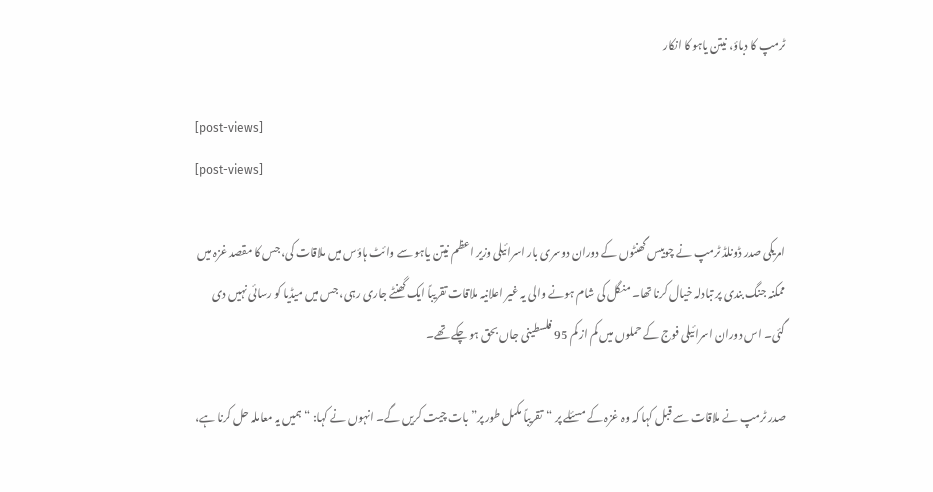ٹرمپ کا دباؤ، نیتن یاہو کا انکار

[post-views]
[post-views]

امریکی صدر ڈونلڈ ٹرمپ نے چوبیس گھنٹوں کے دوران دوسری بار اسرائیلی وزیر اعظم نیتن یاہو سے وائٹ ہاؤس میں ملاقات کی، جس کا مقصد غزہ میں ممکنہ جنگ بندی پر تبادلہ خیال کرنا تھا۔ منگل کی شام ہونے والی یہ غیر اعلانیہ ملاقات تقریباً ایک گھنٹے جاری رہی، جس میں میڈیا کو رسائی نہیں دی گئی۔ اس دوران اسرائیلی فوج کے حملوں میں کم از کم 95 فلسطینی جاں بحق ہو چکے تھے۔

صدر ٹرمپ نے ملاقات سے قبل کہا کہ وہ غزہ کے مسئلے پر “تقریباً مکمل طور پر” بات چیت کریں گے۔ انہوں نے کہا: “ہمیں یہ معاملہ حل کرنا ہے،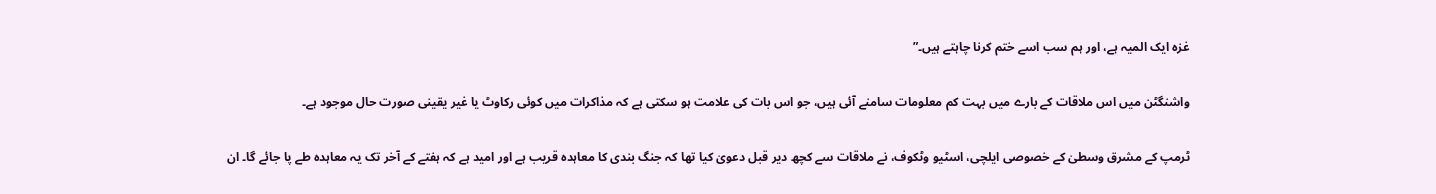غزہ ایک المیہ ہے، اور ہم سب اسے ختم کرنا چاہتے ہیں۔”

واشنگٹن میں اس ملاقات کے بارے میں بہت کم معلومات سامنے آئی ہیں، جو اس بات کی علامت ہو سکتی ہے کہ مذاکرات میں کوئی رکاوٹ یا غیر یقینی صورت حال موجود ہے۔

ٹرمپ کے مشرق وسطیٰ کے خصوصی ایلچی، اسٹیو وٹکوف، نے ملاقات سے کچھ دیر قبل دعویٰ کیا تھا کہ جنگ بندی کا معاہدہ قریب ہے اور امید ہے کہ ہفتے کے آخر تک یہ معاہدہ طے پا جائے گا۔ ان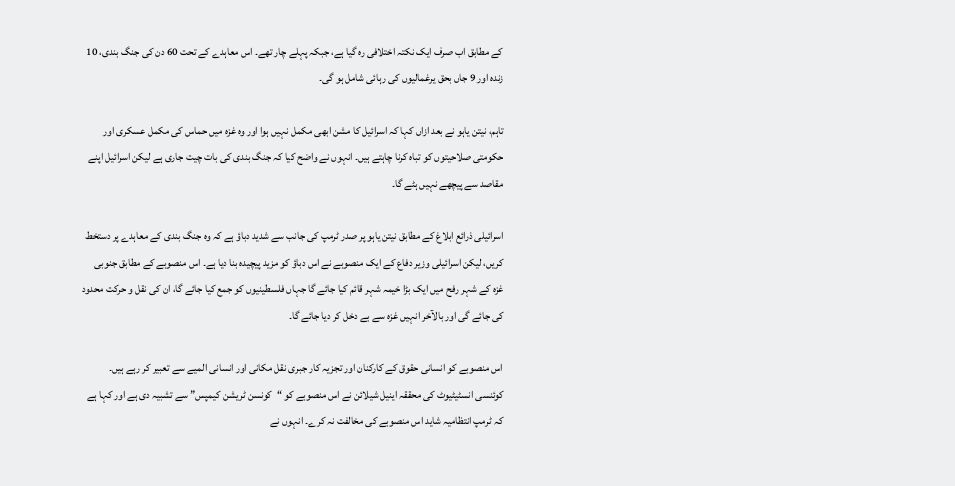کے مطابق اب صرف ایک نکتہ اختلافی رہ گیا ہے، جبکہ پہلے چار تھے۔ اس معاہدے کے تحت 60 دن کی جنگ بندی، 10 زندہ اور 9 جاں بحق یرغمالیوں کی رہائی شامل ہو گی۔

تاہم، نیتن یاہو نے بعد ازاں کہا کہ اسرائیل کا مشن ابھی مکمل نہیں ہوا اور وہ غزہ میں حماس کی مکمل عسکری اور حکومتی صلاحیتوں کو تباہ کرنا چاہتے ہیں۔ انہوں نے واضح کیا کہ جنگ بندی کی بات چیت جاری ہے لیکن اسرائیل اپنے مقاصد سے پیچھے نہیں ہٹے گا۔

اسرائیلی ذرائع ابلاغ کے مطابق نیتن یاہو پر صدر ٹرمپ کی جانب سے شدید دباؤ ہے کہ وہ جنگ بندی کے معاہدے پر دستخط کریں، لیکن اسرائیلی وزیر دفاع کے ایک منصوبے نے اس دباؤ کو مزید پیچیدہ بنا دیا ہے۔ اس منصوبے کے مطابق جنوبی غزہ کے شہر رفح میں ایک بڑا خیمہ شہر قائم کیا جائے گا جہاں فلسطینیوں کو جمع کیا جائے گا، ان کی نقل و حرکت محدود کی جائے گی اور بالآخر انہیں غزہ سے بے دخل کر دیا جائے گا۔

اس منصوبے کو انسانی حقوق کے کارکنان اور تجزیہ کار جبری نقل مکانی اور انسانی المیے سے تعبیر کر رہے ہیں۔ کوئنسی انسٹیٹیوٹ کی محققہ اینیل شیلائن نے اس منصوبے کو “کونسن ٹریشن کیمپس” سے تشبیہ دی ہے اور کہا ہے کہ ٹرمپ انتظامیہ شاید اس منصوبے کی مخالفت نہ کرے۔ انہوں نے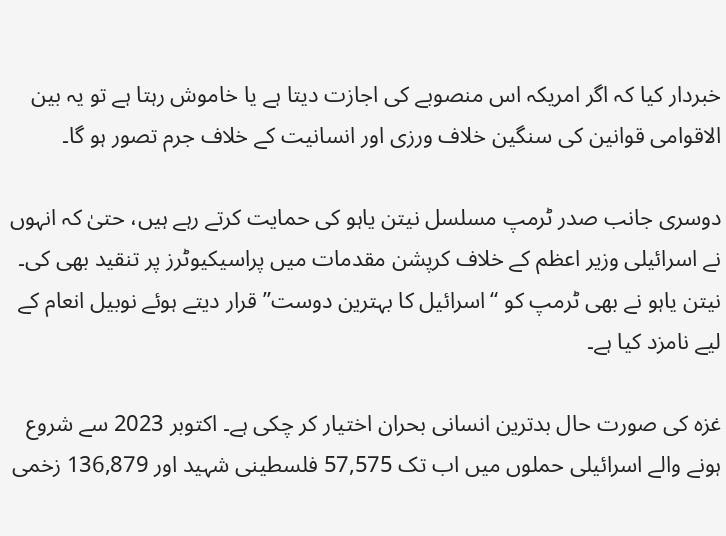خبردار کیا کہ اگر امریکہ اس منصوبے کی اجازت دیتا ہے یا خاموش رہتا ہے تو یہ بین الاقوامی قوانین کی سنگین خلاف ورزی اور انسانیت کے خلاف جرم تصور ہو گا۔

دوسری جانب صدر ٹرمپ مسلسل نیتن یاہو کی حمایت کرتے رہے ہیں، حتیٰ کہ انہوں نے اسرائیلی وزیر اعظم کے خلاف کرپشن مقدمات میں پراسیکیوٹرز پر تنقید بھی کی۔ نیتن یاہو نے بھی ٹرمپ کو “اسرائیل کا بہترین دوست” قرار دیتے ہوئے نوبیل انعام کے لیے نامزد کیا ہے۔

غزہ کی صورت حال بدترین انسانی بحران اختیار کر چکی ہے۔ اکتوبر 2023 سے شروع ہونے والے اسرائیلی حملوں میں اب تک 57,575 فلسطینی شہید اور 136,879 زخمی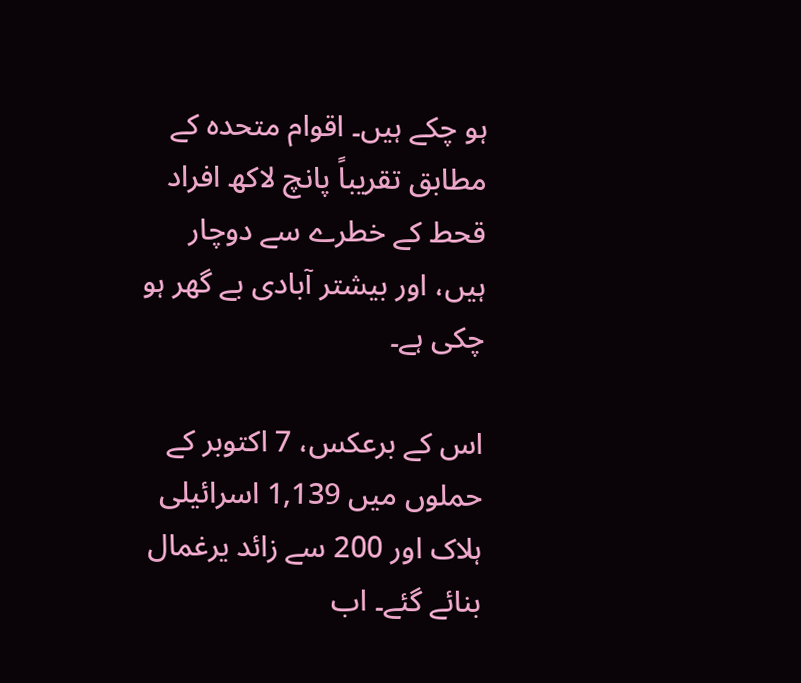ہو چکے ہیں۔ اقوام متحدہ کے مطابق تقریباً پانچ لاکھ افراد قحط کے خطرے سے دوچار ہیں، اور بیشتر آبادی بے گھر ہو چکی ہے۔

اس کے برعکس، 7 اکتوبر کے حملوں میں 1,139 اسرائیلی ہلاک اور 200 سے زائد یرغمال بنائے گئے۔ اب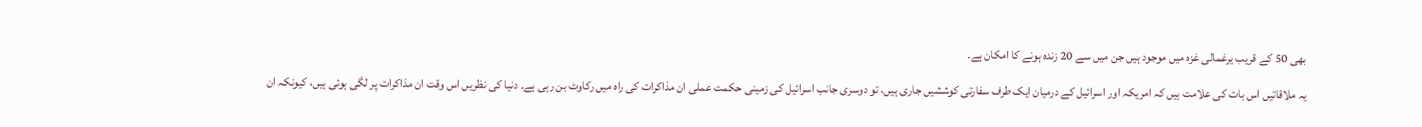بھی 50 کے قریب یرغمالی غزہ میں موجود ہیں جن میں سے 20 زندہ ہونے کا امکان ہے۔

یہ ملاقاتیں اس بات کی علامت ہیں کہ امریکہ اور اسرائیل کے درمیان ایک طرف سفارتی کوششیں جاری ہیں، تو دوسری جانب اسرائیل کی زمینی حکمت عملی ان مذاکرات کی راہ میں رکاوٹ بن رہی ہے۔ دنیا کی نظریں اس وقت ان مذاکرات پر لگی ہوئی ہیں، کیونکہ ان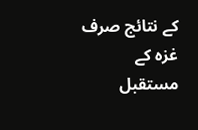کے نتائج صرف غزہ کے مستقبل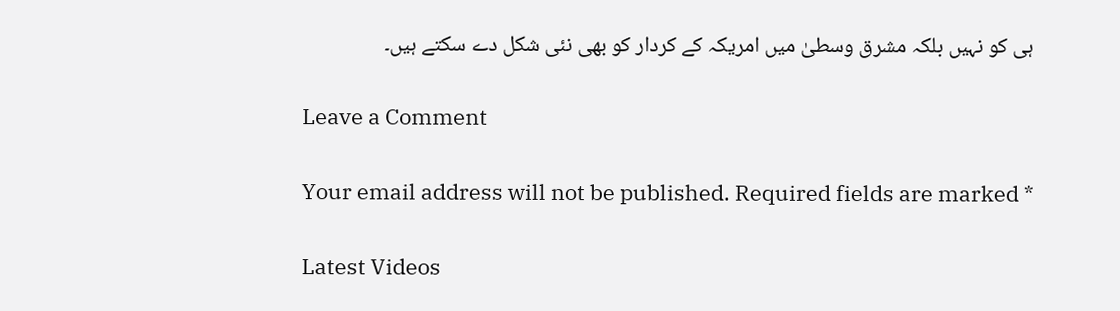ہی کو نہیں بلکہ مشرق وسطیٰ میں امریکہ کے کردار کو بھی نئی شکل دے سکتے ہیں۔

Leave a Comment

Your email address will not be published. Required fields are marked *

Latest Videos